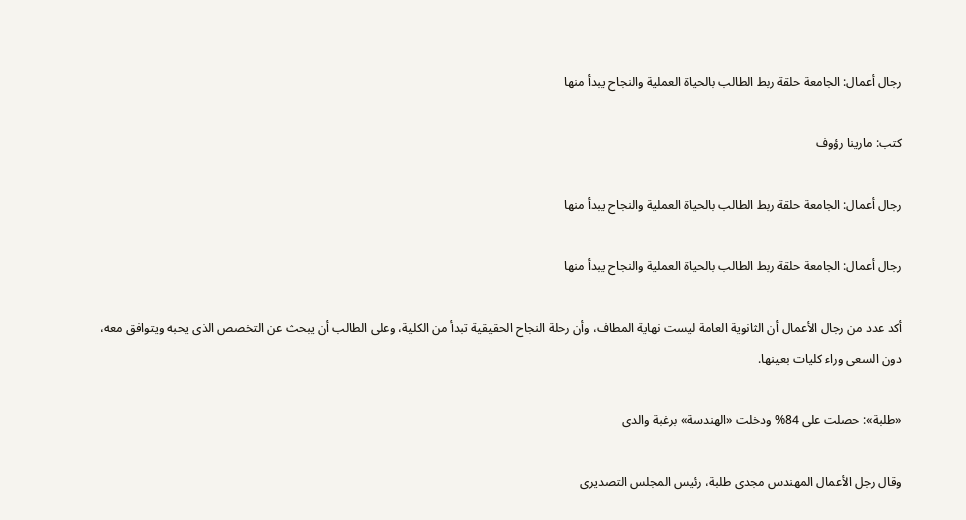رجال أعمال: الجامعة حلقة ربط الطالب بالحياة العملية والنجاح يبدأ منها

كتب: مارينا رؤوف

رجال أعمال: الجامعة حلقة ربط الطالب بالحياة العملية والنجاح يبدأ منها

رجال أعمال: الجامعة حلقة ربط الطالب بالحياة العملية والنجاح يبدأ منها

أكد عدد من رجال الأعمال أن الثانوية العامة ليست نهاية المطاف، وأن رحلة النجاح الحقيقية تبدأ من الكلية، وعلى الطالب أن يبحث عن التخصص الذى يحبه ويتوافق معه، دون السعى وراء كليات بعينها.

«طلبة»: حصلت على 84% ودخلت «الهندسة» برغبة والدى

وقال رجل الأعمال المهندس مجدى طلبة، رئيس المجلس التصديرى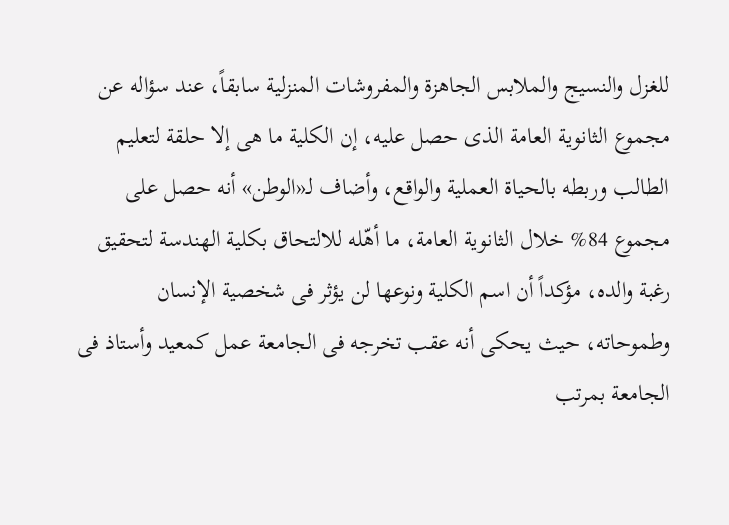للغزل والنسيج والملابس الجاهزة والمفروشات المنزلية سابقاً، عند سؤاله عن مجموع الثانوية العامة الذى حصل عليه، إن الكلية ما هى إلا حلقة لتعليم الطالب وربطه بالحياة العملية والواقع، وأضاف لـ«الوطن» أنه حصل على مجموع 84% خلال الثانوية العامة، ما أهّله للالتحاق بكلية الهندسة لتحقيق رغبة والده، مؤكداً أن اسم الكلية ونوعها لن يؤثر فى شخصية الإنسان وطموحاته، حيث يحكى أنه عقب تخرجه فى الجامعة عمل كمعيد وأستاذ فى الجامعة بمرتب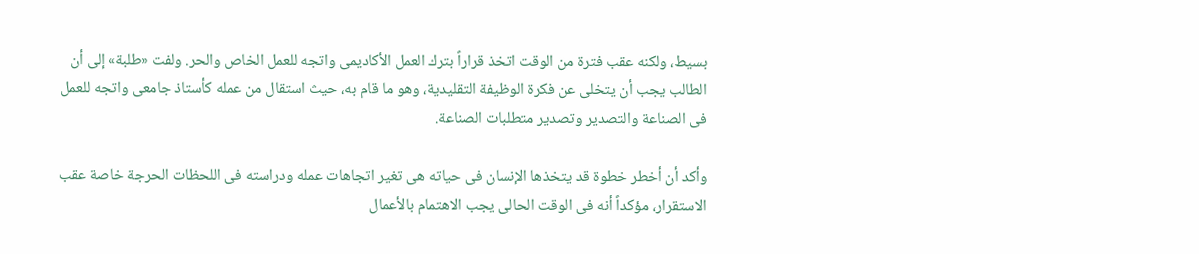بسيط، ولكنه عقب فترة من الوقت اتخذ قراراً بترك العمل الأكاديمى واتجه للعمل الخاص والحر. ولفت «طلبة» إلى أن الطالب يجب أن يتخلى عن فكرة الوظيفة التقليدية، وهو ما قام به، حيث استقال من عمله كأستاذ جامعى واتجه للعمل فى الصناعة والتصدير وتصدير متطلبات الصناعة.

وأكد أن أخطر خطوة قد يتخذها الإنسان فى حياته هى تغير اتجاهات عمله ودراسته فى اللحظات الحرجة خاصة عقب الاستقرار، مؤكداً أنه فى الوقت الحالى يجب الاهتمام بالأعمال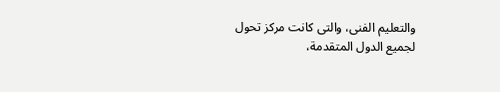والتعليم الفنى، والتى كانت مركز تحول لجميع الدول المتقدمة،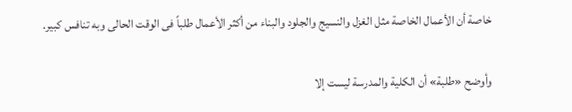خاصة أن الأعمال الخاصة مثل الغزل والنسيج والجلود والبناء من أكثر الأعمال طلباً فى الوقت الحالى وبه تنافس كبير.

وأوضح «طلبة» أن الكلية والمدرسة ليست إلا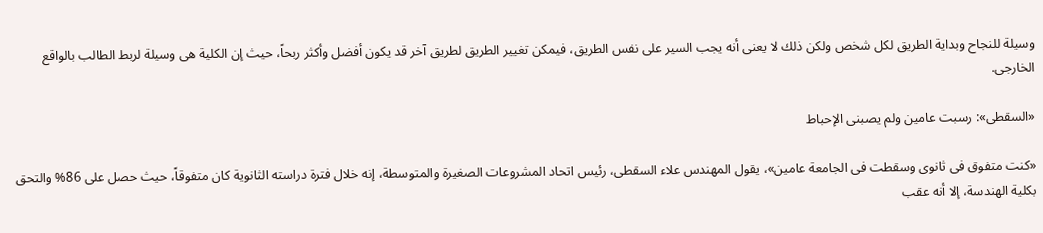وسيلة للنجاح وبداية الطريق لكل شخص ولكن ذلك لا يعنى أنه يجب السير على نفس الطريق، فيمكن تغيير الطريق لطريق آخر قد يكون أفضل وأكثر ربحاً، حيث إن الكلية هى وسيلة لربط الطالب بالواقع الخارجى.

«السقطى»: رسبت عامين ولم يصبنى الإحباط

«كنت متفوق فى ثانوى وسقطت فى الجامعة عامين»، يقول المهندس علاء السقطى، رئيس اتحاد المشروعات الصغيرة والمتوسطة، إنه خلال فترة دراسته الثانوية كان متفوقاً، حيث حصل على 86% والتحق بكلية الهندسة، إلا أنه عقب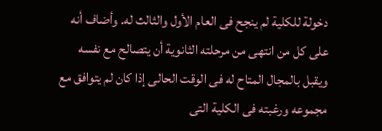دخولة للكلية لم ينجح فى العام الأول والثالث له. وأضاف أنه على كل من انتهى من مرحلته الثانوية أن يتصالح مع نفسه ويقبل بالمجال المتاح له فى الوقت الحالى إذا كان لم يتوافق مع مجموعه ورغبته فى الكلية التى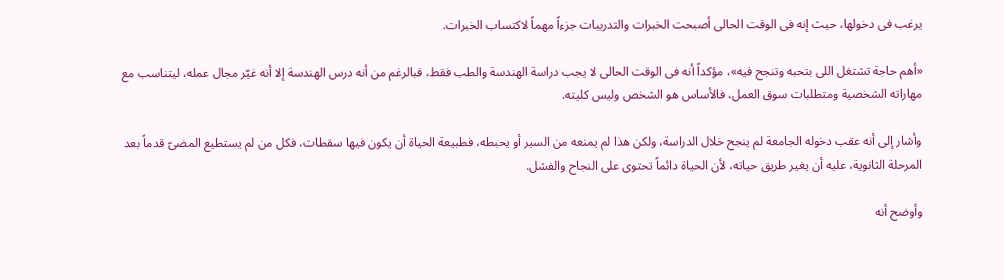يرغب فى دخولها، حيث إنه فى الوقت الحالى أصبحت الخبرات والتدريبات جزءاً مهماً لاكتساب الخبرات.

«أهم حاجة تشتغل اللى بتحبه وتنجح فيه»، مؤكداً أنه فى الوقت الحالى لا يجب دراسة الهندسة والطب فقط، فبالرغم من أنه درس الهندسة إلا أنه غيّر مجال عمله، ليتناسب مع مهاراته الشخصية ومتطلبات سوق العمل، فالأساس هو الشخص وليس كليته.

وأشار إلى أنه عقب دخوله الجامعة لم ينجح خلال الدراسة، ولكن هذا لم يمنعه من السير أو يحبطه، فطبيعة الحياة أن يكون فيها سقطات، فكل من لم يستطيع المضىّ قدماً بعد المرحلة الثانوية، عليه أن يغير طريق حياته، لأن الحياة دائماً تحتوى على النجاح والفشل.

وأوضح أنه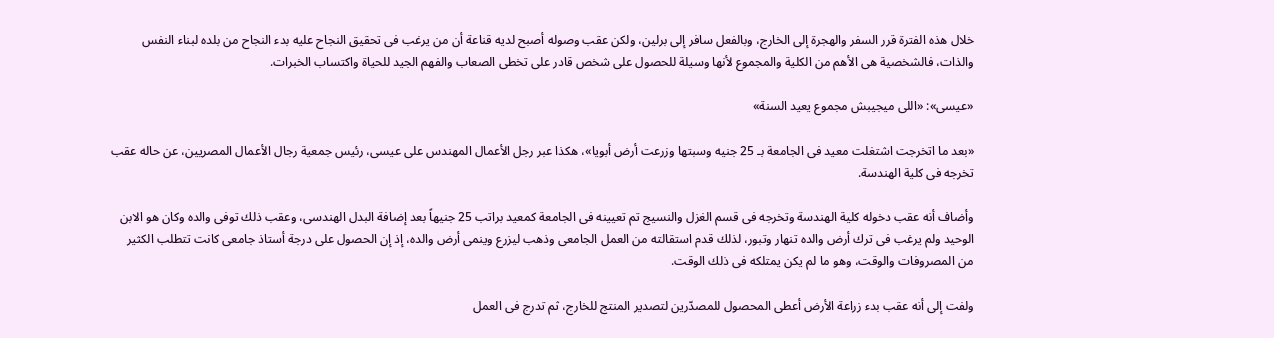خلال هذه الفترة قرر السفر والهجرة إلى الخارج، وبالفعل سافر إلى برلين، ولكن عقب وصوله أصبح لديه قناعة أن من يرغب فى تحقيق النجاح عليه بدء النجاح من بلده لبناء النفس والذات، فالشخصية هى الأهم من الكلية والمجموع لأنها وسيلة للحصول على شخص قادر على تخطى الصعاب والفهم الجيد للحياة واكتساب الخبرات.

«عيسى»: «اللى ميجيبش مجموع يعيد السنة»

«بعد ما اتخرجت اشتغلت معيد فى الجامعة بـ 25 جنيه وسبتها وزرعت أرض أبويا»، هكذا عبر رجل الأعمال المهندس على عيسى، رئيس جمعية رجال الأعمال المصريين، عن حاله عقب تخرجه فى كلية الهندسة.

وأضاف أنه عقب دخوله كلية الهندسة وتخرجه فى قسم الغزل والنسيج تم تعيينه فى الجامعة كمعيد براتب 25 جنيهاً بعد إضافة البدل الهندسى، وعقب ذلك توفى والده وكان هو الابن الوحيد ولم يرغب فى ترك أرض والده تنهار وتبور، لذلك قدم استقالته من العمل الجامعى وذهب ليزرع وينمى أرض والده، إذ إن الحصول على درجة أستاذ جامعى كانت تتطلب الكثير من المصروفات والوقت، وهو ما لم يكن يمتلكه فى ذلك الوقت.

ولفت إلى أنه عقب بدء زراعة الأرض أعطى المحصول للمصدّرين لتصدير المنتج للخارج، ثم تدرج فى العمل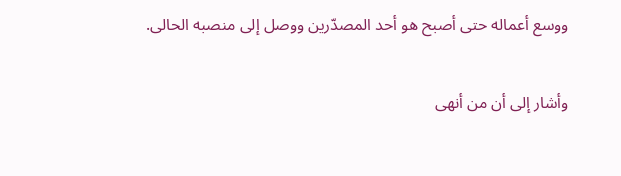ووسع أعماله حتى أصبح هو أحد المصدّرين ووصل إلى منصبه الحالى.

وأشار إلى أن من أنهى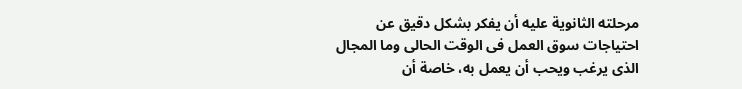مرحلته الثانوية عليه أن يفكر بشكل دقيق عن احتياجات سوق العمل فى الوقت الحالى وما المجال الذى يرغب ويحب أن يعمل به، خاصة أن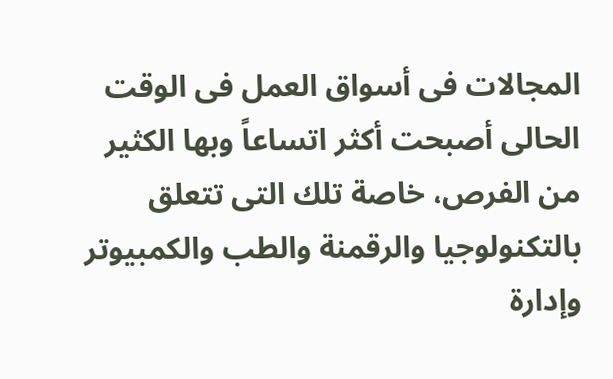المجالات فى أسواق العمل فى الوقت الحالى أصبحت أكثر اتساعاً وبها الكثير من الفرص، خاصة تلك التى تتعلق بالتكنولوجيا والرقمنة والطب والكمبيوتر وإدارة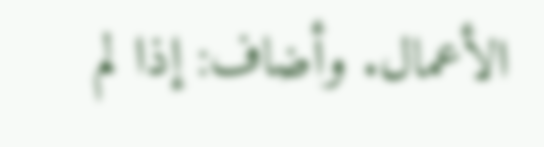الأعمال. وأضاف: إذا لم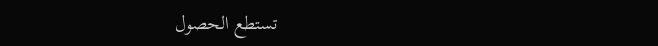تستطع الحصول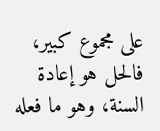على مجموع كبير، فالحل هو إعادة السنة، وهو ما فعله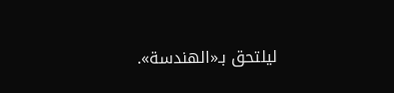ليلتحق بـ«الهندسة».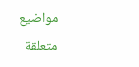مواضيع متعلقة